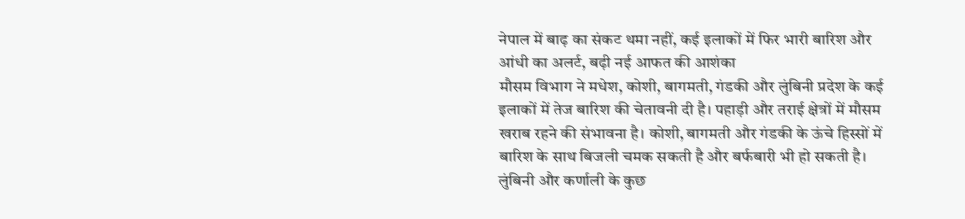नेपाल में बाढ़ का संकट थमा नहीं, कई इलाकों में फिर भारी बारिश और आंधी का अलर्ट, बढ़ी नई आफत की आशंका
मौसम विभाग ने मधेश, कोशी, बागमती, गंडकी और लुंबिनी प्रदेश के कई इलाकों में तेज बारिश की चेतावनी दी है। पहाड़ी और तराई क्षेत्रों में मौसम खराब रहने की संभावना है। कोशी, बागमती और गंडकी के ऊंचे हिस्सों में बारिश के साथ बिजली चमक सकती है और बर्फबारी भी हो सकती है। लुंबिनी और कर्णाली के कुछ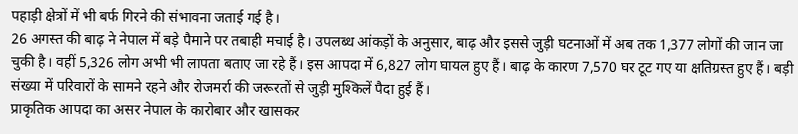पहाड़ी क्षेत्रों में भी बर्फ गिरने की संभावना जताई गई है।
26 अगस्त की बाढ़ ने नेपाल में बड़े पैमाने पर तबाही मचाई है। उपलब्ध आंकड़ों के अनुसार, बाढ़ और इससे जुड़ी घटनाओं में अब तक 1,377 लोगों की जान जा चुकी है। वहीं 5,326 लोग अभी भी लापता बताए जा रहे हैं। इस आपदा में 6,827 लोग घायल हुए हैं। बाढ़ के कारण 7,570 घर टूट गए या क्षतिग्रस्त हुए हैं। बड़ी संख्या में परिवारों के सामने रहने और रोजमर्रा की जरूरतों से जुड़ी मुश्किलें पैदा हुई हैं।
प्राकृतिक आपदा का असर नेपाल के कारोबार और खासकर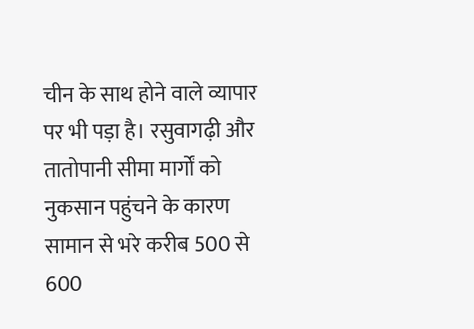चीन के साथ होने वाले व्यापार पर भी पड़ा है। रसुवागढ़ी और तातोपानी सीमा मार्गों को नुकसान पहुंचने के कारण सामान से भरे करीब 500 से 600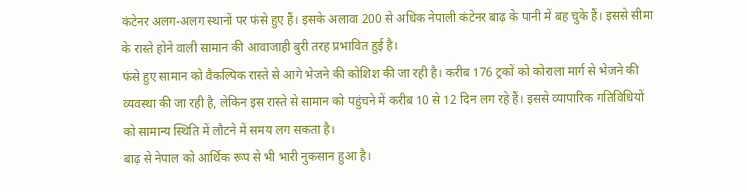कंटेनर अलग-अलग स्थानों पर फंसे हुए हैं। इसके अलावा 200 से अधिक नेपाली कंटेनर बाढ़ के पानी में बह चुके हैं। इससे सीमा के रास्ते होने वाली सामान की आवाजाही बुरी तरह प्रभावित हुई है।
फंसे हुए सामान को वैकल्पिक रास्ते से आगे भेजने की कोशिश की जा रही है। करीब 176 ट्रकों को कोराला मार्ग से भेजने की व्यवस्था की जा रही है, लेकिन इस रास्ते से सामान को पहुंचने में करीब 10 से 12 दिन लग रहे हैं। इससे व्यापारिक गतिविधियों को सामान्य स्थिति में लौटने में समय लग सकता है।
बाढ़ से नेपाल को आर्थिक रूप से भी भारी नुकसान हुआ है।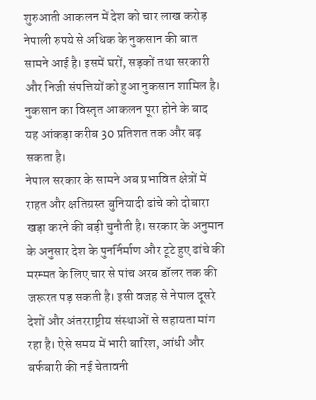शुरुआती आकलन में देश को चार लाख करोड़ नेपाली रुपये से अधिक के नुकसान की बात सामने आई है। इसमें घरों, सड़कों तथा सरकारी और निजी संपत्तियों को हुआ नुकसान शामिल है। नुकसान का विस्तृत आकलन पूरा होने के बाद यह आंकड़ा करीब 30 प्रतिशत तक और बढ़ सकता है।
नेपाल सरकार के सामने अब प्रभावित क्षेत्रों में राहत और क्षतिग्रस्त बुनियादी ढांचे को दोबारा खड़ा करने की बड़ी चुनौती है। सरकार के अनुमान के अनुसार देश के पुनर्निर्माण और टूटे हुए ढांचे की मरम्मत के लिए चार से पांच अरब डॉलर तक की जरूरत पड़ सकती है। इसी वजह से नेपाल दूसरे देशों और अंतरराष्ट्रीय संस्थाओं से सहायता मांग रहा है। ऐसे समय में भारी बारिश, आंधी और बर्फबारी की नई चेतावनी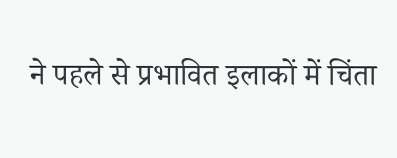ने पहले से प्रभावित इलाकों में चिंता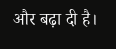और बढ़ा दी है।